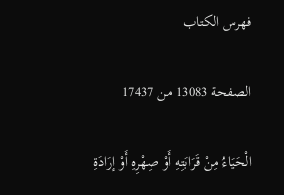فهرس الكتاب

الصفحة 13083 من 17437

الْحَيَاءُ مِنْ قَرَابَتِهِ أَوْ صِهْرِهِ أَوْ إرَادَةِ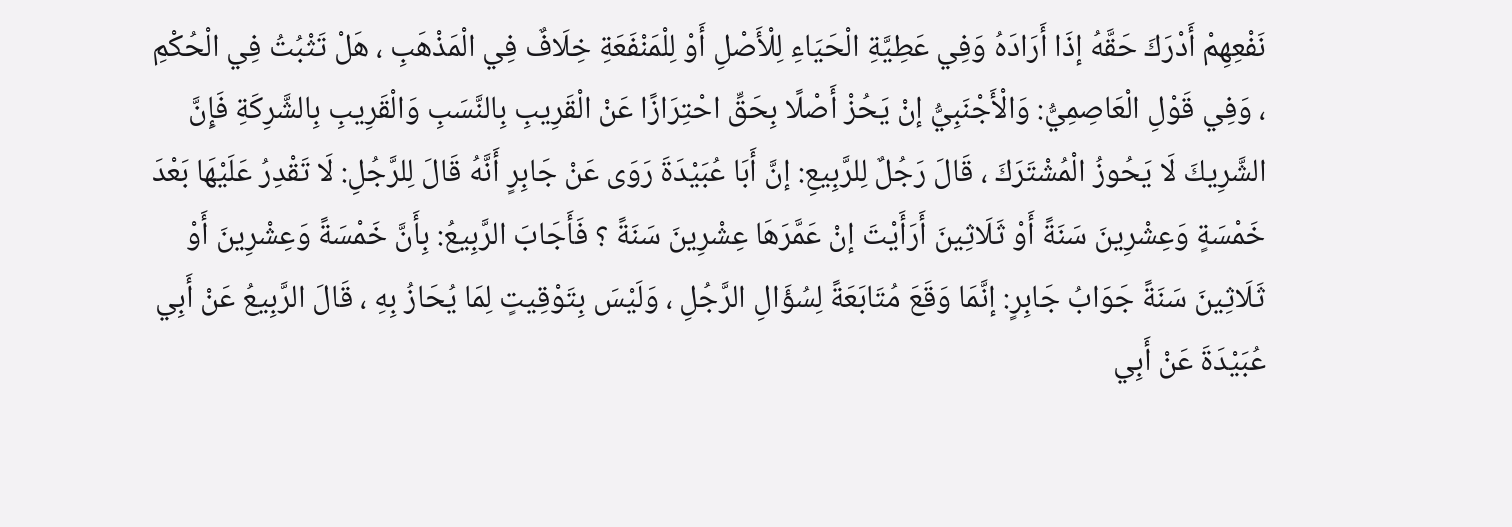نَفْعِهِمْ أَدْرَكَ حَقَّهُ إذَا أَرَادَهُ وَفِي عَطِيَّةِ الْحَيَاءِ لِلْأَصْلِ أَوْ لِلْمَنْفَعَةِ خِلَافٌ فِي الْمَذْهَبِ ، هَلْ تَثْبُتُ فِي الْحُكْمِ ، وَفِي قَوْلِ الْعَاصِمِيُّ: وَالْأَجْنَبِيُّ إنْ يَحُزْ أَصْلًا بِحَقِّ احْتِرَازًا عَنْ الْقَرِيبِ بِالنَّسَبِ وَالْقَرِيبِ بِالشَّرِكَةِ فَإِنَّ الشَّرِيكَ لَا يَحُوزُ الْمُشْتَرَكَ ، قَالَ رَجُلٌ لِلرَّبِيعِ: إنَّ أَبَا عُبَيْدَةَ رَوَى عَنْ جَابِرٍ أَنَّهُ قَالَ لِلرَّجُلِ: لَا تَقْدِرُ عَلَيْهَا بَعْدَ خَمْسَةٍ وَعِشْرِينَ سَنَةً أَوْ ثَلَاثِينَ أَرَأَيْتَ إنْ عَمَّرَهَا عِشْرِينَ سَنَةً ؟ فَأَجَابَ الرَّبِيعُ: بِأَنَّ خَمْسَةً وَعِشْرِينَ أَوْ ثَلَاثِينَ سَنَةً جَوَابُ جَابِرٍ: إنَّمَا وَقَعَ مُتَابَعَةً لِسُؤَالِ الرَّجُلِ ، وَلَيْسَ بِتَوْقِيتٍ لِمَا يُحَازُ بِهِ ، قَالَ الرَّبِيعُ عَنْ أَبِي عُبَيْدَةَ عَنْ أَبِي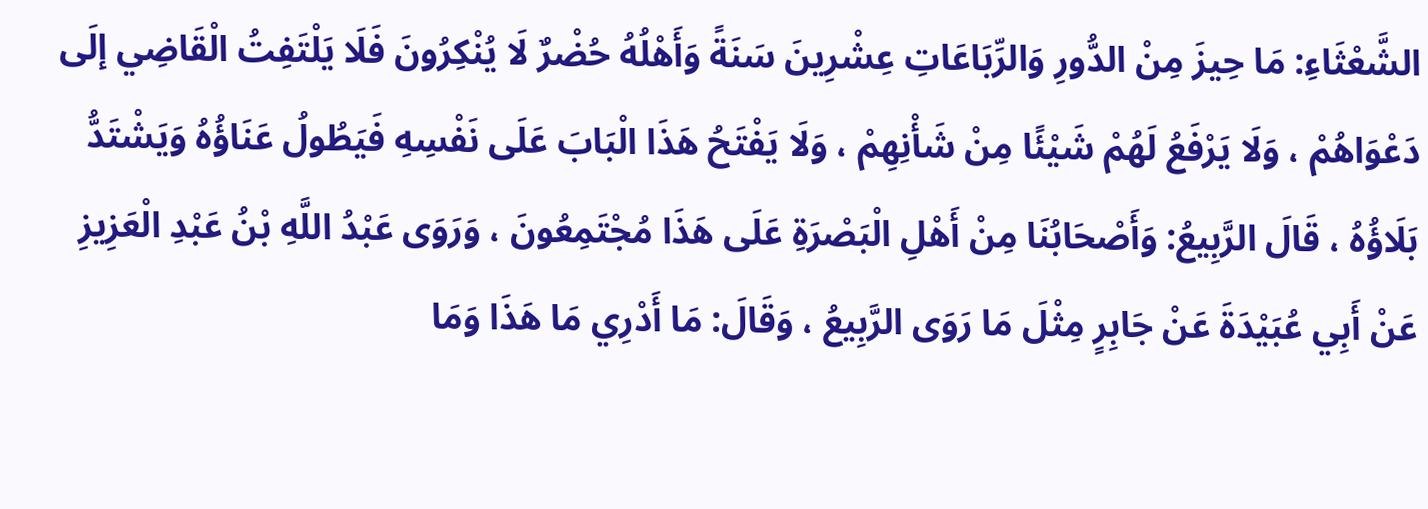الشَّعْثَاءِ: مَا حِيزَ مِنْ الدُّورِ وَالرِّبَاعَاتِ عِشْرِينَ سَنَةً وَأَهْلُهُ حُضْرٌ لَا يُنْكِرُونَ فَلَا يَلْتَفِتُ الْقَاضِي إلَى دَعْوَاهُمْ ، وَلَا يَرْفَعُ لَهُمْ شَيْئًا مِنْ شَأْنِهِمْ ، وَلَا يَفْتَحُ هَذَا الْبَابَ عَلَى نَفْسِهِ فَيَطُولُ عَنَاؤُهُ وَيَشْتَدُّ بَلَاؤُهُ ، قَالَ الرَّبِيعُ: وَأَصْحَابُنَا مِنْ أَهْلِ الْبَصْرَةِ عَلَى هَذَا مُجْتَمِعُونَ ، وَرَوَى عَبْدُ اللَّهِ بْنُ عَبْدِ الْعَزِيزِ عَنْ أَبِي عُبَيْدَةَ عَنْ جَابِرٍ مِثْلَ مَا رَوَى الرَّبِيعُ ، وَقَالَ: مَا أَدْرِي مَا هَذَا وَمَا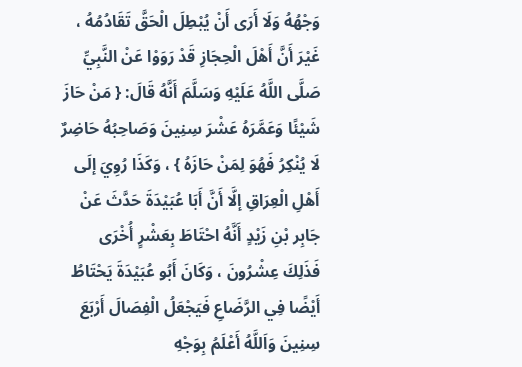وَجْهُهُ وَلَا أَرَى أَنْ يُبْطِلَ الْحَقَّ تَقَادُمُهُ ، غَيْرَ أَنَّ أَهْلَ الْحِجَازِ قَدْ رَوَوْا عَنْ النَّبِيِّ صَلَّى اللَّهُ عَلَيْهِ وَسَلَّمَ أَنَّهُ قَالَ: { مَنْ حَازَ شَيْئًا وَعَمَّرَهُ عَشْرَ سِنِينَ وَصَاحِبُهُ حَاضِرٌ لَا يُنْكِرُ فَهُوَ لِمَنْ حَازَهُ } ، وَكَذَا رُوِيَ إلَى أَهْلِ الْعِرَاقِ إلَّا أَنَّ أَبَا عُبَيْدَةَ حَدَّثَ عَنْ جَابِر بْنِ زَيْدٍ أَنَّهُ احْتَاطَ بِعَشْرٍ أُخْرَى فَذَلِكَ عِشْرُونَ ، وَكَانَ أَبُو عُبَيْدَةَ يَحْتَاطُ أَيْضًا فِي الرَّضَاعِ فَيَجْعَلُ الْفِصَالَ أَرْبَعَ سِنِينَ وَاَللَّهُ أَعْلَمُ بِوَجْهِ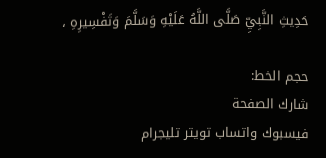حَدِيثِ النَّبِيِّ صَلَّى اللَّهُ عَلَيْهِ وَسَلَّمَ وَتَفْسِيرِهِ ،

حجم الخط:
شارك الصفحة
فيسبوك واتساب تويتر تليجرام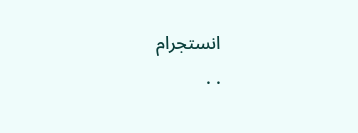انستجرام
. .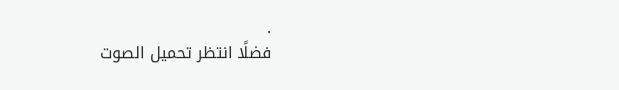.
فضلًا انتظر تحميل الصوت